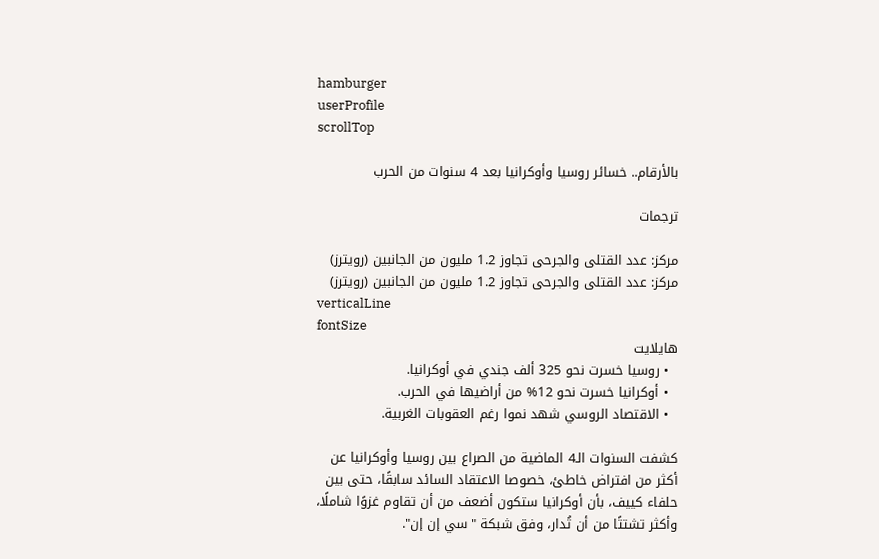hamburger
userProfile
scrollTop

بالأرقام.. خسائر روسيا وأوكرانيا بعد 4 سنوات من الحرب

ترجمات

مركز: عدد القتلى والجرحى تجاوز 1.2 مليون من الجانبين (رويترز)
مركز: عدد القتلى والجرحى تجاوز 1.2 مليون من الجانبين (رويترز)
verticalLine
fontSize
هايلايت
  • روسيا خسرت نحو 325 ألف جندي في أوكرانيا.
  • أوكرانيا خسرت نحو 12% من أراضيها في الحرب.
  • الاقتصاد الروسي شهد نموا رغم العقوبات الغربية.

كشفت السنوات الـ4 الماضية من الصراع بين روسيا وأوكرانيا عن أكثر من افتراض خاطئ، خصوصا الاعتقاد السائد سابقًا، حتى بين حلفاء كييف، بأن أوكرانيا ستكون أضعف من أن تقاوم غزوًا شاملًا، وأكثر تشتتًا من أن تُدار، وفق شبكة "سي إن إن".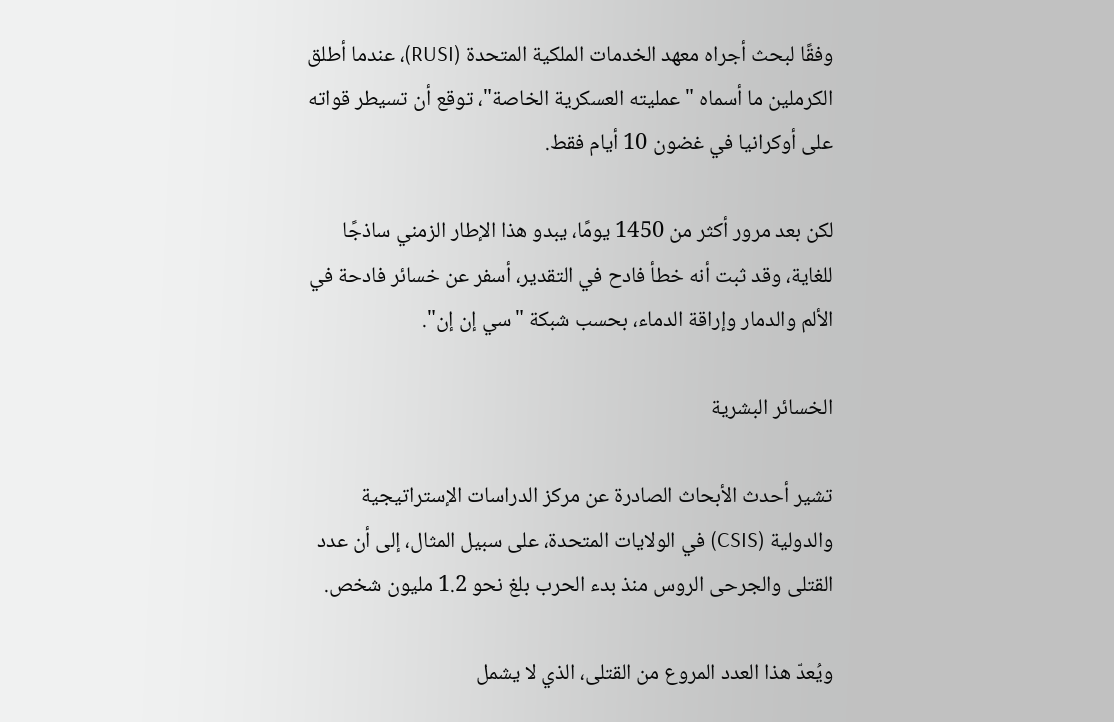وفقًا لبحث أجراه معهد الخدمات الملكية المتحدة (RUSI)، عندما أطلق الكرملين ما أسماه "عمليته العسكرية الخاصة"، توقع أن تسيطر قواته على أوكرانيا في غضون 10 أيام فقط.

لكن بعد مرور أكثر من 1450 يومًا، يبدو هذا الإطار الزمني ساذجًا للغاية، وقد ثبت أنه خطأ فادح في التقدير، أسفر عن خسائر فادحة في الألم والدمار وإراقة الدماء، بحسب شبكة "سي إن إن".

الخسائر البشرية

تشير أحدث الأبحاث الصادرة عن مركز الدراسات الإستراتيجية والدولية (CSIS) في الولايات المتحدة، على سبيل المثال، إلى أن عدد القتلى والجرحى الروس منذ بدء الحرب بلغ نحو 1.2 مليون شخص.

ويُعدّ هذا العدد المروع من القتلى، الذي لا يشمل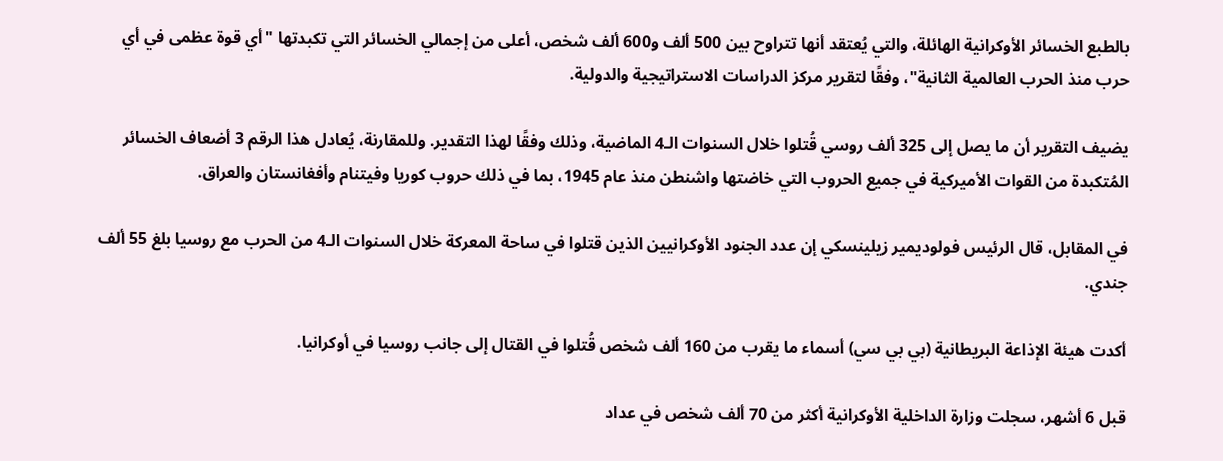بالطبع الخسائر الأوكرانية الهائلة، والتي يُعتقد أنها تتراوح بين 500 ألف و600 ألف شخص، أعلى من إجمالي الخسائر التي تكبدتها "أي قوة عظمى في أي حرب منذ الحرب العالمية الثانية"، وفقًا لتقرير مركز الدراسات الاستراتيجية والدولية.

يضيف التقرير أن ما يصل إلى 325 ألف روسي قُتلوا خلال السنوات الـ4 الماضية، وذلك وفقًا لهذا التقدير. وللمقارنة، يُعادل هذا الرقم 3 أضعاف الخسائر المُتكبدة من القوات الأميركية في جميع الحروب التي خاضتها واشنطن منذ عام 1945، بما في ذلك حروب كوريا وفيتنام وأفغانستان والعراق.

في المقابل، قال الرئيس فولوديمير زيلينسكي إن عدد الجنود الأوكرانيين الذين قتلوا في ساحة المعركة خلال السنوات الـ4 من الحرب مع روسيا بلغ 55 ألف جندي.

أكدت هيئة الإذاعة البريطانية (بي بي سي) أسماء ما يقرب من 160 ألف شخص قُتلوا في القتال إلى جانب روسيا في أوكرانيا.

قبل 6 أشهر، سجلت وزارة الداخلية الأوكرانية أكثر من 70 ألف شخص في عداد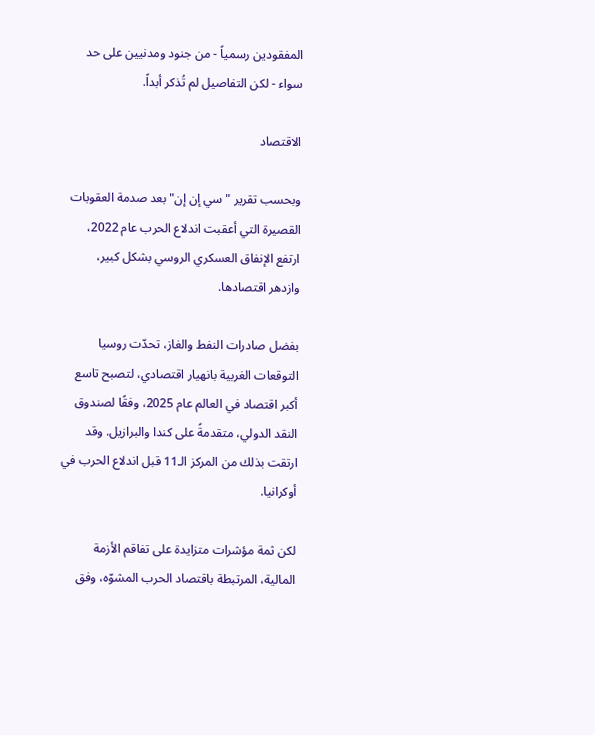المفقودين رسمياً - من جنود ومدنيين على حد سواء - لكن التفاصيل لم تُذكر أبداً.

الاقتصاد

وبحسب تقرير "سي إن إن" بعد صدمة العقوبات القصيرة التي أعقبت اندلاع الحرب عام 2022، ارتفع الإنفاق العسكري الروسي بشكل كبير، وازدهر اقتصادها.

بفضل صادرات النفط والغاز، تحدّت روسيا التوقعات الغربية بانهيار اقتصادي، لتصبح تاسع أكبر اقتصاد في العالم عام 2025، وفقًا لصندوق النقد الدولي، متقدمةً على كندا والبرازيل. وقد ارتقت بذلك من المركز الـ11 قبل اندلاع الحرب في أوكرانيا.

لكن ثمة مؤشرات متزايدة على تفاقم الأزمة المالية، المرتبطة باقتصاد الحرب المشوّه، وفق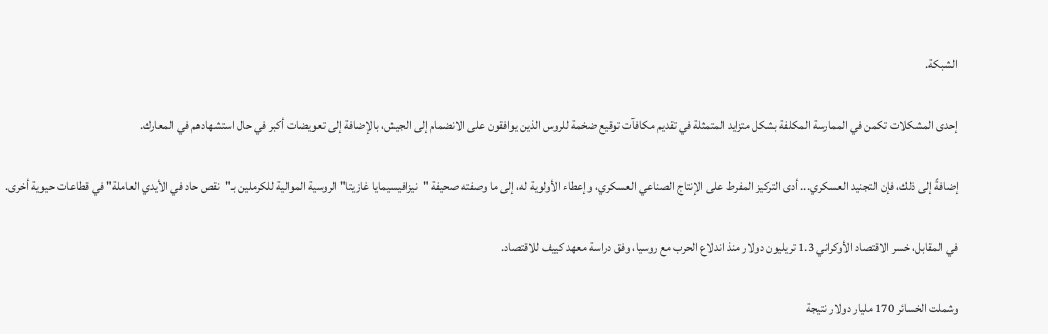الشبكة.

إحدى المشكلات تكمن في الممارسة المكلفة بشكل متزايد المتمثلة في تقديم مكافآت توقيع ضخمة للروس الذين يوافقون على الانضمام إلى الجيش، بالإضافة إلى تعويضات أكبر في حال استشهادهم في المعارك.

إضافةً إلى ذلك، فإن التجنيد العسكري... أدى التركيز المفرط على الإنتاج الصناعي العسكري، وإعطاء الأولوية له، إلى ما وصفته صحيفة "نيزافيسيمايا غازيتا" الروسية الموالية للكرملين بـ"نقص حاد في الأيدي العاملة" في قطاعات حيوية أخرى.

في المقابل، خسر الاقتصاد الأوكراني 1.3 تريليون دولار منذ اندلاع الحرب مع روسيا، وفق دراسة معهد كييف للاقتصاد.

وشملت الخسائر 170 مليار دولار نتيجة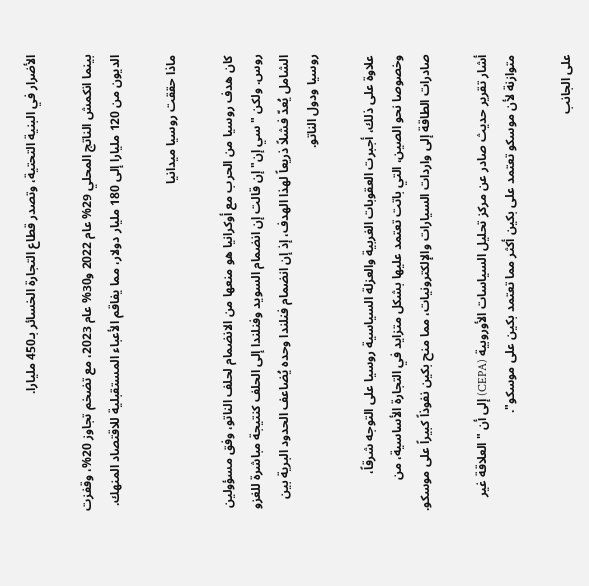الأضرار في البنية التحتية، وتصدر قطاع التجارة الخسائر بـ450 مليارا.

بينما انكمش الناتج المحلي 29% عام 2022 و30% عام 2023، مع تضخم تجاوز 20%، وقفزت الديون من 120 مليارا إلى 180 مليار دولار، مما يفاقم الأعباء المستقبلية للاقتصاد المنهك.

ماذا حققت روسيا ميدانيا

كان هدف روسيا من الحرب مع أوكرانيا هو منعها من الانضمام لحلف الناتو، وفق مسؤولين روس. ولكن "سي إن" إن قالت إن انضمام السويد وفنلندا إلى الحلف كنتيجة مباشرة للغزو الشامل يُعدّ فشلاً ذريعاً لهذا الهدف، إذ إن انضمام فنلندا وحده يُضاعف الحدود البرية بين روسيا ودول الناتو.

علاوة على ذلك، أجبرت العقوبات الغربية والعزلة السياسية روسيا على التوجه شرقاً، وخصوصا نحو الصين، التي باتت تعتمد عليها بشكل متزايد في التجارة الأساسية، من صادرات الطاقة إلى واردات السيارات والإلكترونيات، مما منح بكين نفوذاً كبيراً على موسكو.

أشار تقرير حديث صادر عن مركز تحليل السياسات الأوروبية (CEPA) إلى أن "العلاقة غير متوازنة لأن موسكو تعتمد على بكين أكثر مما تعتمد بكين على موسكو".

على الجانب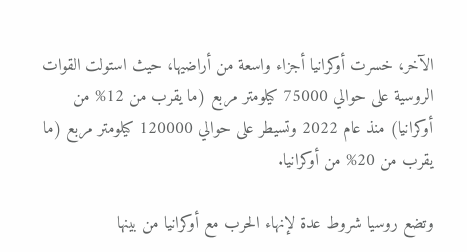الآخر، خسرت أوكرانيا أجزاء واسعة من أراضيها، حيث استولت القوات الروسية على حوالي 75000 كيلومتر مربع (ما يقرب من 12% من أوكرانيا) منذ عام 2022 وتسيطر على حوالي 120000 كيلومتر مربع (ما يقرب من 20% من أوكرانيا.

وتضع روسيا شروط عدة لإنهاء الحرب مع أوكرانيا من بينها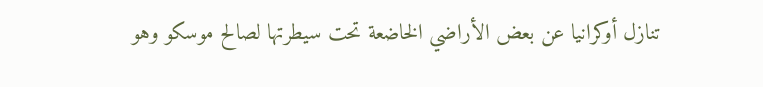تنازل أوكرانيا عن بعض الأراضي الخاضعة تحت سيطرتها لصالح موسكو وهو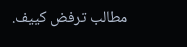مطالب ترفض كييف.